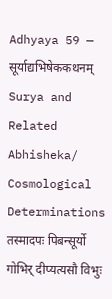Adhyaya 59 — सूर्याद्यभिषेककथनम्
Surya and Related Abhisheka/ Cosmological Determinations
तस्मादपः पिबन्सूर्यो गोभिर् दीप्यत्यसौ विभुः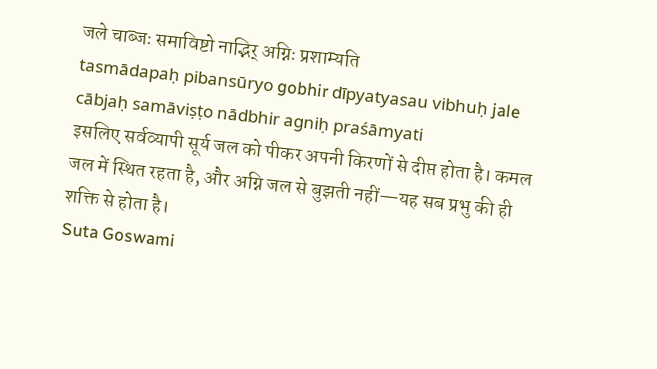जले चाब्जः समाविष्टो नाद्भिर् अग्निः प्रशाम्यति
tasmādapaḥ pibansūryo gobhir dīpyatyasau vibhuḥ jale cābjaḥ samāviṣṭo nādbhir agniḥ praśāmyati
इसलिए सर्वव्यापी सूर्य जल को पीकर अपनी किरणों से दीप्त होता है। कमल जल में स्थित रहता है, और अग्नि जल से बुझती नहीं—यह सब प्रभु की ही शक्ति से होता है।
Suta Goswami